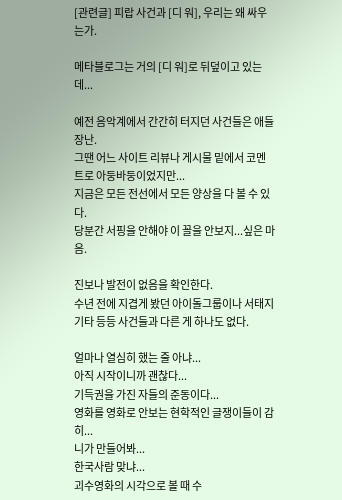[관련글] 피랍 사건과 [디 워], 우리는 왜 싸우는가.

메타블로그는 거의 [디 워]로 뒤덮이고 있는데...

예전 음악계에서 간간히 터지던 사건들은 애들 장난.
그땐 어느 사이트 리뷰나 게시물 밑에서 코멘트로 아둥바둥이었지만...
지금은 모든 전선에서 모든 양상을 다 볼 수 있다.
당분간 서핑을 안해야 이 꼴을 안보지...싶은 마음.

진보나 발전이 없음을 확인한다.
수년 전에 지겹게 봤던 아이돌그룹이나 서태지 기타 등등 사건들과 다른 게 하나도 없다.

얼마나 열심히 했는 줄 아냐...
아직 시작이니까 괜찮다...
기득권을 가진 자들의 준동이다...
영화를 영화로 안보는 현학적인 글쟁이들이 감히...
니가 만들어봐...
한국사람 맞냐...
괴수영화의 시각으로 볼 때 수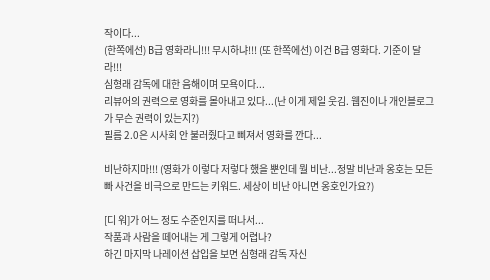작이다...
(한쪽에선) B급 영화라니!!! 무시하냐!!! (또 한쪽에선) 이건 B급 영화다. 기준이 달라!!!
심형래 감독에 대한 음해이며 모욕이다...
리뷰어의 권력으로 영화를 몰아내고 있다...(난 이게 제일 웃김. 웹진이나 개인블로그가 무슨 권력이 있는지?)
필름 2.0은 시사회 안 불러줬다고 삐져서 영화를 깐다...

비난하지마!!! (영화가 이렇다 저렇다 했을 뿐인데 뭘 비난...정말 비난과 옹호는 모든 빠 사건을 비극으로 만드는 키워드. 세상이 비난 아니면 옹호인가요?)

[디 워]가 어느 정도 수준인지를 떠나서...
작품과 사람을 떼어내는 게 그렇게 어렵나?
하긴 마지막 나레이션 삽입을 보면 심형래 감독 자신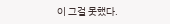이 그걸 못했다.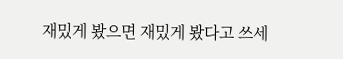재밌게 봤으면 재밌게 봤다고 쓰세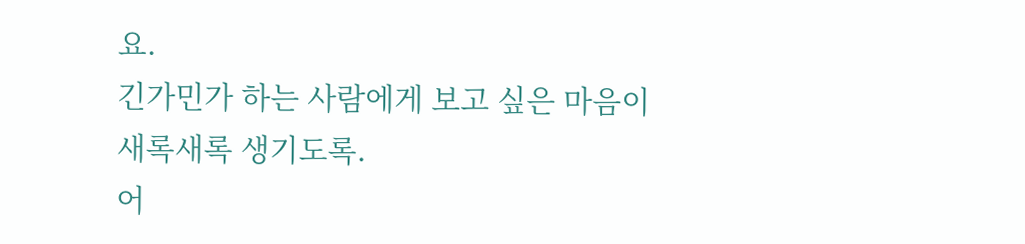요.
긴가민가 하는 사람에게 보고 싶은 마음이 새록새록 생기도록.
어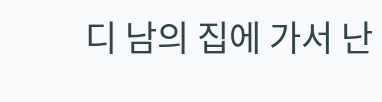디 남의 집에 가서 난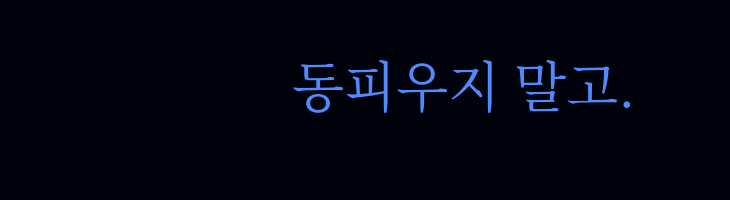동피우지 말고.